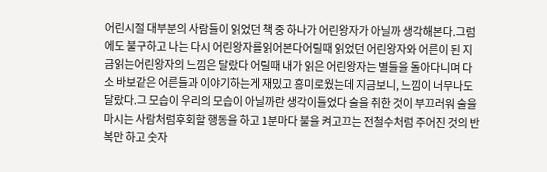어린시절 대부분의 사람들이 읽었던 책 중 하나가 어린왕자가 아닐까 생각해본다.그럼에도 불구하고 나는 다시 어린왕자를읽어본다어릴때 읽었던 어린왕자와 어른이 된 지금읽는어린왕자의 느낌은 달랐다 어릴때 내가 읽은 어린왕자는 별들을 돌아다니며 다소 바보같은 어른들과 이야기하는게 재밌고 흥미로웠는데 지금보니, 느낌이 너무나도 달랐다.그 모습이 우리의 모습이 아닐까란 생각이들었다 술을 취한 것이 부끄러워 술을 마시는 사람처럼후회할 행동을 하고 1분마다 불을 켜고끄는 전철수처럼 주어진 것의 반복만 하고 숫자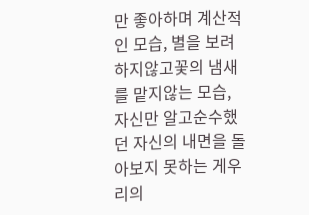만 좋아하며 계산적인 모습, 별을 보려하지않고꽃의 냄새를 맡지않는 모습, 자신만 알고순수했던 자신의 내면을 돌아보지 못하는 게우리의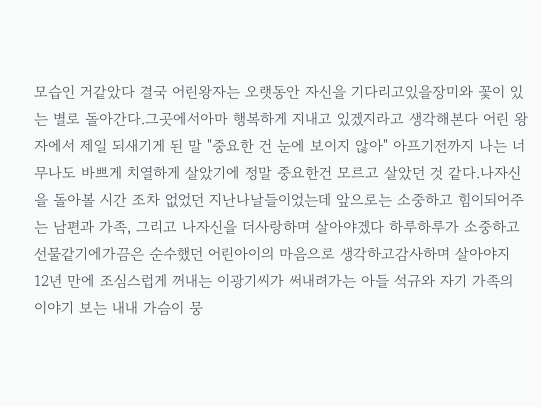모습인 거같았다 결국 어린왕자는 오랫동안 자신을 기다리고있을장미와 꽃이 있는 별로 돌아간다.그곳에서아마 행복하게 지내고 있겠지라고 생각해본다 어린 왕자에서 제일 되새기게 된 말 "중요한 건 눈에 보이지 않아" 아프기전까지 나는 너무나도 바쁘게 치열하게 살았기에 정말 중요한건 모르고 살았던 것 같다.나자신을 돌아볼 시간 조차 없었던 지난나날들이었는데 앞으로는 소중하고 힘이되어주는 남편과 가족, 그리고 나자신을 더사랑하며 살아야겠다 하루하루가 소중하고 선물같기에가끔은 순수했던 어린아이의 마음으로 생각하고감사하며 살아야지
12년 만에 조심스럽게 꺼내는 이광기씨가 써내려가는 아들 석규와 자기 가족의 이야기 보는 내내 가슴이 뭉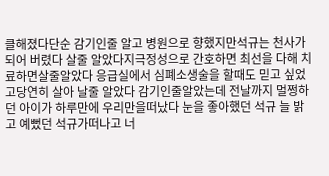클해졌다단순 감기인줄 알고 병원으로 향했지만석규는 천사가 되어 버렸다 살줄 알았다지극정성으로 간호하면 최선을 다해 치료하면살줄알았다 응급실에서 심폐소생술을 할때도 믿고 싶었고당연히 살아 날줄 알았다 감기인줄알았는데 전날까지 멀쩡하던 아이가 하루만에 우리만을떠났다 눈을 좋아했던 석규 늘 밝고 예뻤던 석규가떠나고 너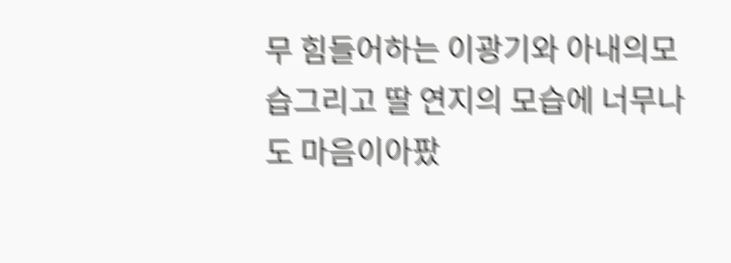무 힘들어하는 이광기와 아내의모습그리고 딸 연지의 모습에 너무나도 마음이아팠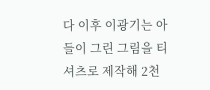다 이후 이광기는 아들이 그린 그림을 티셔츠로 제작해 2천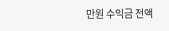만원 수익금 전액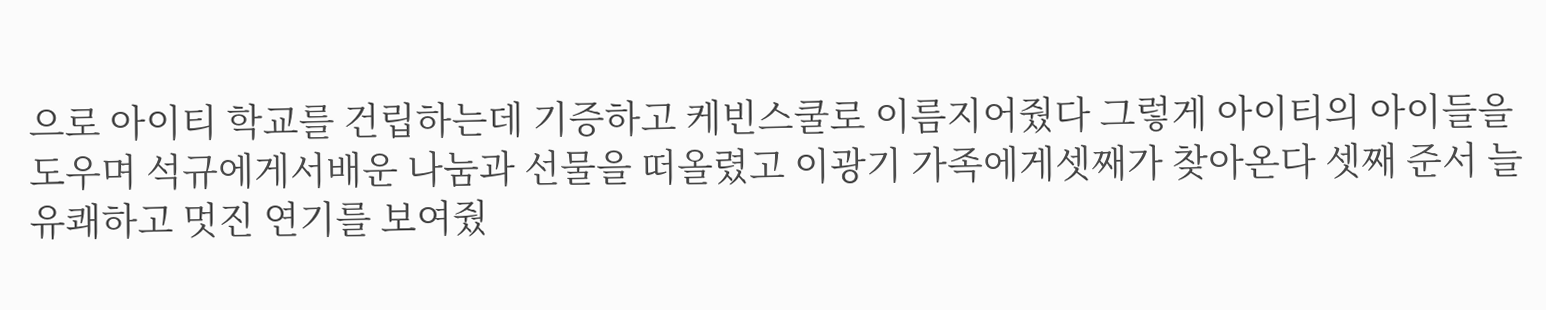으로 아이티 학교를 건립하는데 기증하고 케빈스쿨로 이름지어줬다 그렇게 아이티의 아이들을 도우며 석규에게서배운 나눔과 선물을 떠올렸고 이광기 가족에게셋째가 찾아온다 셋째 준서 늘 유쾌하고 멋진 연기를 보여줬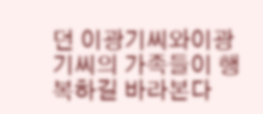던 이광기씨와이광기씨의 가족들이 행복하길 바라본다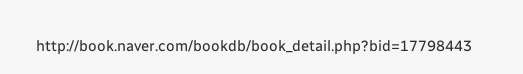http://book.naver.com/bookdb/book_detail.php?bid=17798443